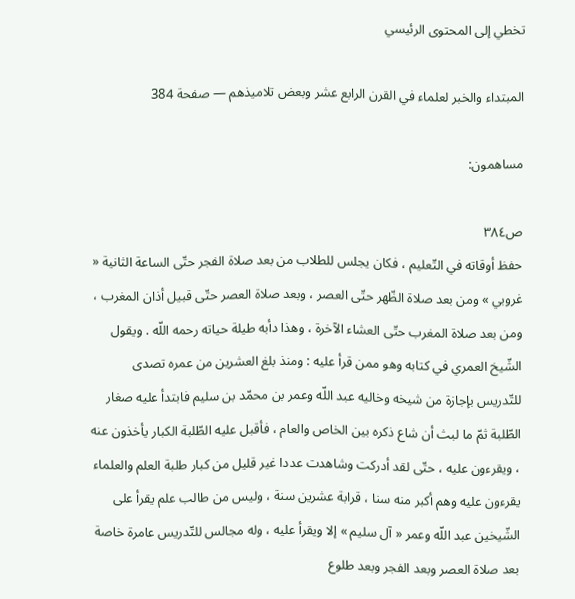تخطي إلى المحتوى الرئيسي

المبتداء والخبر لعلماء في القرن الرابع عشر وبعض تلاميذهم — صفحة 384

مساهمون:

ص٣٨٤
حفظ أوقاته في التّعليم ، فكان يجلس للطلاب من بعد صلاة الفجر حتّى الساعة الثانية « غروبي » ومن بعد صلاة الظّهر حتّى العصر ، وبعد صلاة العصر حتّى قبيل أذان المغرب ، ومن بعد صلاة المغرب حتّى العشاء الآخرة ، وهذا دأبه طيلة حياته رحمه اللّه . ويقول الشّيخ العمري في كتابه وهو ممن قرأ عليه : ومنذ بلغ العشرين من عمره تصدى للتّدريس بإجازة من شيخه وخاليه عبد اللّه وعمر بن محمّد بن سليم فابتدأ عليه صغار الطّلبة ثمّ ما لبث أن شاع ذكره بين الخاص والعام ، فأقبل عليه الطّلبة الكبار يأخذون عنه ، ويقرءون عليه ، حتّى لقد أدركت وشاهدت عددا غير قليل من كبار طلبة العلم والعلماء يقرءون عليه وهم أكبر منه سنا ، قرابة عشرين سنة ، وليس من طالب علم يقرأ على الشّيخين عبد اللّه وعمر « آل سليم » إلا ويقرأ عليه ، وله مجالس للتّدريس عامرة خاصة بعد صلاة العصر وبعد الفجر وبعد طلوع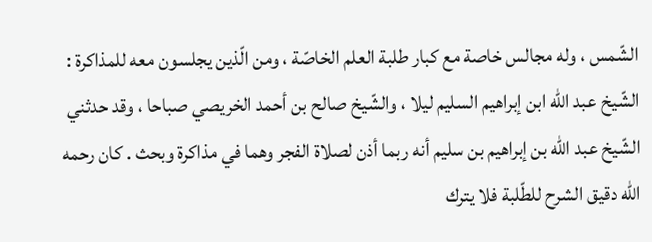الشّمس ، وله مجالس خاصة مع كبار طلبة العلم الخاصّة ، ومن الّذين يجلسون معه للمذاكرة : الشّيخ عبد اللّه ابن إبراهيم السليم ليلا ، والشّيخ صالح بن أحمد الخريصي صباحا ، وقد حدثني الشّيخ عبد اللّه بن إبراهيم بن سليم أنه ربما أذن لصلاة الفجر وهما في مذاكرة وبحث . كان رحمه اللّه دقيق الشرح للطّلبة فلا يترك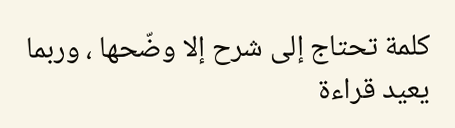كلمة تحتاج إلى شرح إلا وضّحها ، وربما يعيد قراءة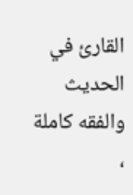القارئ في الحديث والفقه كاملة ،